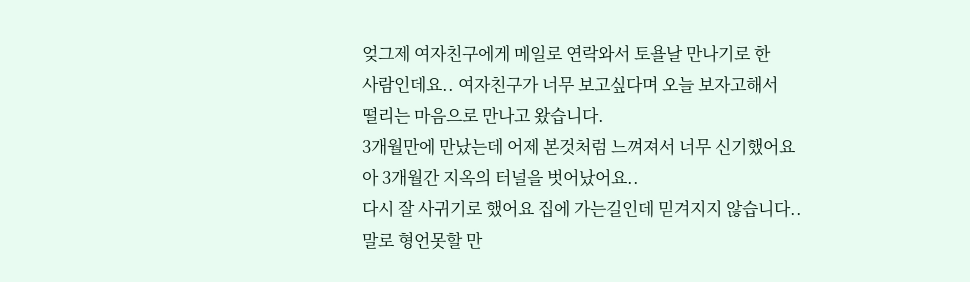엊그제 여자친구에게 메일로 연락와서 토욜날 만나기로 한
사람인데요.. 여자친구가 너무 보고싶다며 오늘 보자고해서
떨리는 마음으로 만나고 왔습니다.
3개월만에 만났는데 어제 본것처럼 느껴져서 너무 신기했어요
아 3개월간 지옥의 터널을 벗어났어요..
다시 잘 사귀기로 했어요 집에 가는길인데 믿겨지지 않습니다..
말로 형언못할 만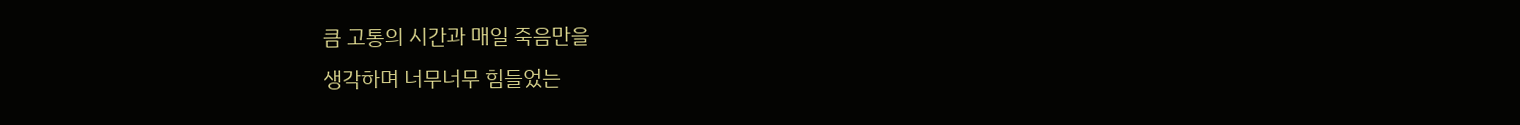큼 고통의 시간과 매일 죽음만을
생각하며 너무너무 힘들었는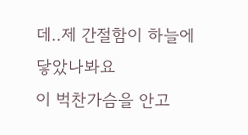데..제 간절함이 하늘에 닿았나봐요
이 벅찬가슴을 안고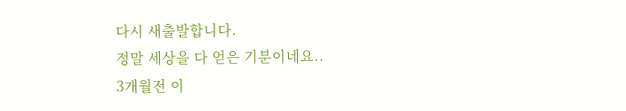다시 새출발합니다.
정말 세상을 다 얻은 기분이네요..
3개월전 이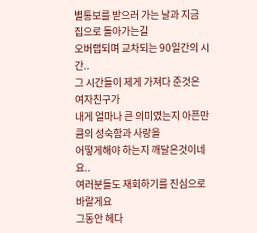별통보를 받으러 가는 날과 지금 집으로 돌아가는길
오버랩되며 교차되는 90일간의 시간..
그 시간들이 제게 가져다 준것은 여자친구가
내게 얼마나 큰 의미였는지 아픈만큼의 성숙함과 사랑을
어떻게해야 하는지 깨달은것이네요..
여러분들도 재회하기를 진심으로 바랄게요
그동안 헤다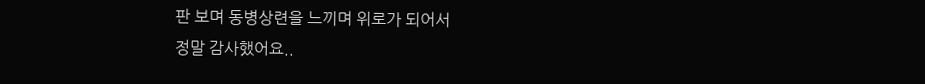판 보며 동병상련을 느끼며 위로가 되어서
정말 감사했어요..